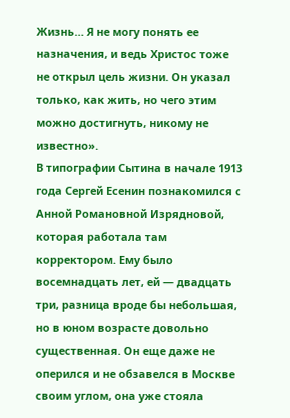Жизнь… Я не могу понять ее назначения, и ведь Христос тоже не открыл цель жизни. Он указал только, как жить, но чего этим можно достигнуть, никому не известно».
В типографии Сытина в начале 1913 года Сергей Есенин познакомился с Анной Романовной Изрядновой, которая работала там корректором. Ему было восемнадцать лет, ей — двадцать три, разница вроде бы небольшая, но в юном возрасте довольно существенная. Он еще даже не оперился и не обзавелся в Москве своим углом, она уже стояла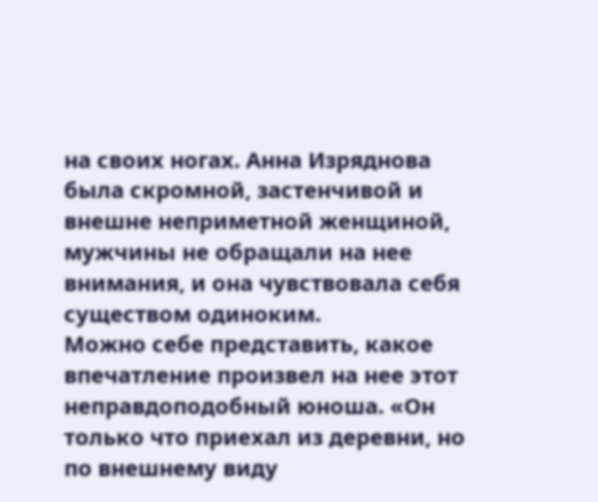на своих ногах. Анна Изряднова была скромной, застенчивой и внешне неприметной женщиной, мужчины не обращали на нее внимания, и она чувствовала себя существом одиноким.
Можно себе представить, какое впечатление произвел на нее этот неправдоподобный юноша. «Он только что приехал из деревни, но по внешнему виду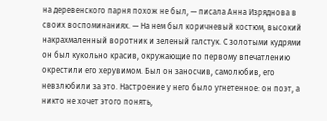на деревенского парня похож не был, — писала Анна Изряднова в своих воспоминаниях. — На нем был коричневый костюм, высокий накрахмаленный воротник и зеленый галстук. С золотыми кудрями он был кукольно красив, окружающие по первому впечатлению окрестили его херувимом. Был он заносчив, самолюбив, его невзлюбили за это. Настроение у него было угнетенное: он поэт, а никто не хочет этого понять,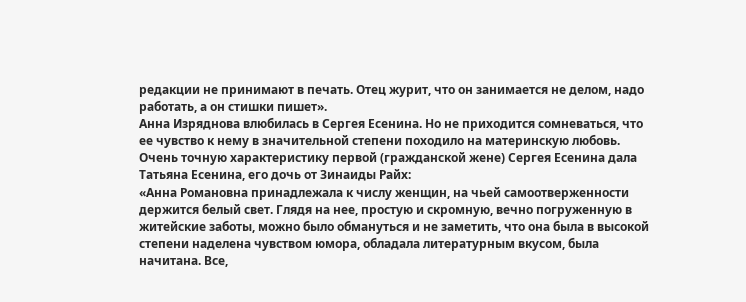редакции не принимают в печать. Отец журит, что он занимается не делом, надо работать, а он стишки пишет».
Анна Изряднова влюбилась в Сергея Есенина. Но не приходится сомневаться, что ее чувство к нему в значительной степени походило на материнскую любовь. Очень точную характеристику первой (гражданской жене) Сергея Есенина дала Татьяна Есенина, его дочь от Зинаиды Райх:
«Анна Романовна принадлежала к числу женщин, на чьей самоотверженности держится белый свет. Глядя на нее, простую и скромную, вечно погруженную в житейские заботы, можно было обмануться и не заметить, что она была в высокой степени наделена чувством юмора, обладала литературным вкусом, была начитана. Все,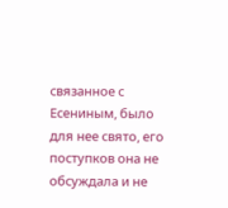связанное с Есениным, было для нее свято, его поступков она не обсуждала и не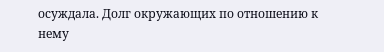осуждала. Долг окружающих по отношению к нему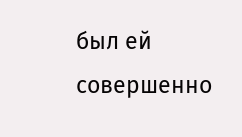был ей совершенно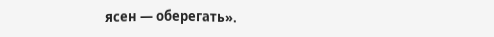ясен — оберегать».